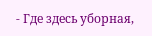- Где здесь уборная,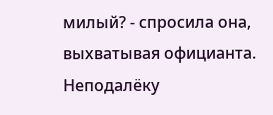милый? - спросила она, выхватывая официанта.
Неподалёку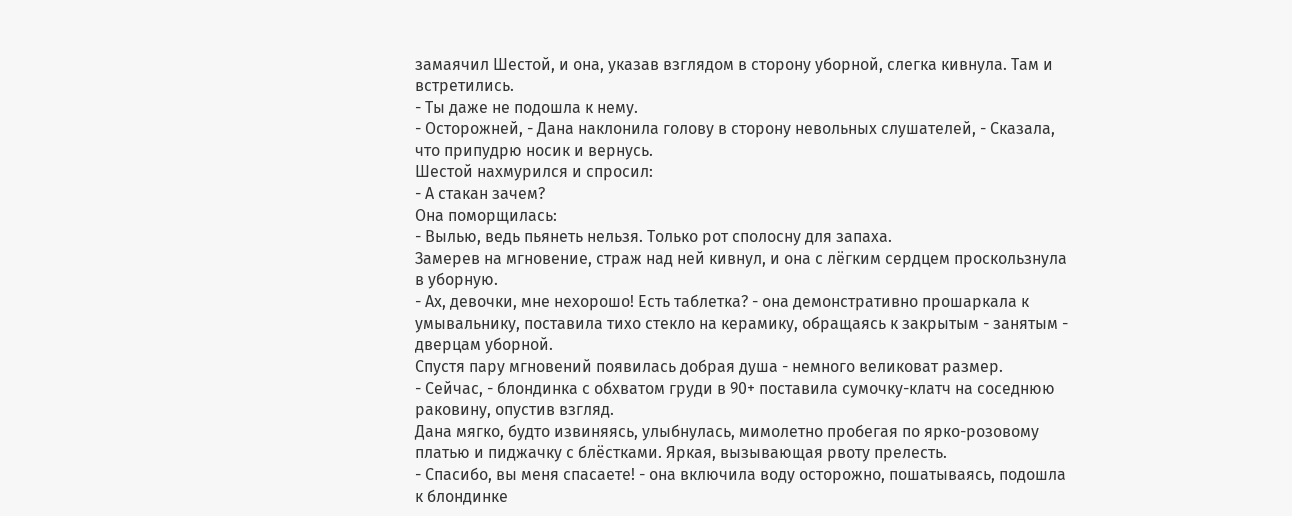замаячил Шестой, и она, указав взглядом в сторону уборной, слегка кивнула. Там и встретились.
- Ты даже не подошла к нему.
- Осторожней, - Дана наклонила голову в сторону невольных слушателей, - Сказала, что припудрю носик и вернусь.
Шестой нахмурился и спросил:
- А стакан зачем?
Она поморщилась:
- Вылью, ведь пьянеть нельзя. Только рот сполосну для запаха.
Замерев на мгновение, страж над ней кивнул, и она с лёгким сердцем проскользнула в уборную.
- Ах, девочки, мне нехорошо! Есть таблетка? - она демонстративно прошаркала к умывальнику, поставила тихо стекло на керамику, обращаясь к закрытым - занятым - дверцам уборной.
Спустя пару мгновений появилась добрая душа - немного великоват размер.
- Сейчас, - блондинка с обхватом груди в 90+ поставила сумочку-клатч на соседнюю раковину, опустив взгляд.
Дана мягко, будто извиняясь, улыбнулась, мимолетно пробегая по ярко-розовому платью и пиджачку с блёстками. Яркая, вызывающая рвоту прелесть.
- Спасибо, вы меня спасаете! - она включила воду осторожно, пошатываясь, подошла к блондинке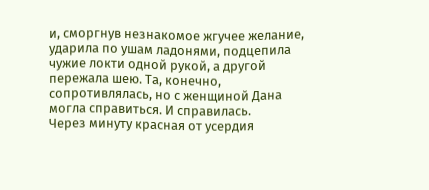и, сморгнув незнакомое жгучее желание, ударила по ушам ладонями, подцепила чужие локти одной рукой, а другой пережала шею. Та, конечно, сопротивлялась, но с женщиной Дана могла справиться. И справилась.
Через минуту красная от усердия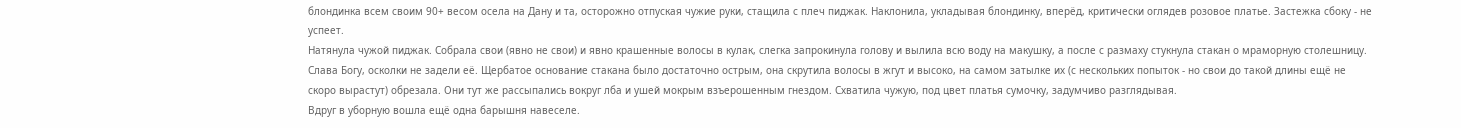блондинка всем своим 90+ весом осела на Дану и та, осторожно отпуская чужие руки, стащила с плеч пиджак. Наклонила, укладывая блондинку, вперёд, критически оглядев розовое платье. Застежка сбоку - не успеет.
Натянула чужой пиджак. Собрала свои (явно не свои) и явно крашенные волосы в кулак, слегка запрокинула голову и вылила всю воду на макушку, а после с размаху стукнула стакан о мраморную столешницу. Слава Богу, осколки не задели её. Щербатое основание стакана было достаточно острым, она скрутила волосы в жгут и высоко, на самом затылке их (с нескольких попыток - но свои до такой длины ещё не скоро вырастут) обрезала. Они тут же рассыпались вокруг лба и ушей мокрым взъерошенным гнездом. Схватила чужую, под цвет платья сумочку, задумчиво разглядывая.
Вдруг в уборную вошла ещё одна барышня навеселе.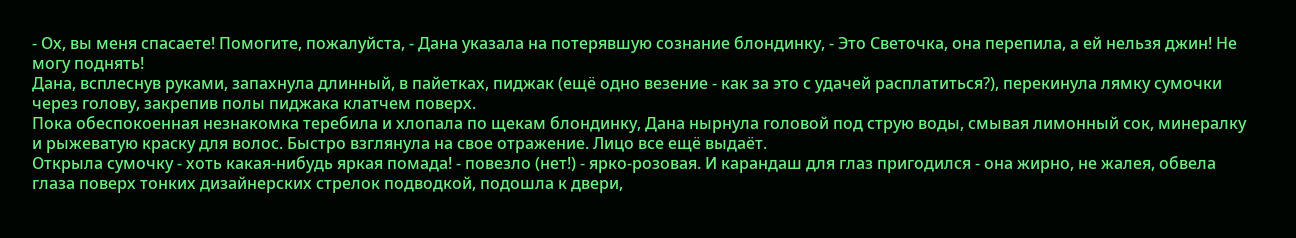- Ох, вы меня спасаете! Помогите, пожалуйста, - Дана указала на потерявшую сознание блондинку, - Это Светочка, она перепила, а ей нельзя джин! Не могу поднять!
Дана, всплеснув руками, запахнула длинный, в пайетках, пиджак (ещё одно везение - как за это с удачей расплатиться?), перекинула лямку сумочки через голову, закрепив полы пиджака клатчем поверх.
Пока обеспокоенная незнакомка теребила и хлопала по щекам блондинку, Дана нырнула головой под струю воды, смывая лимонный сок, минералку и рыжеватую краску для волос. Быстро взглянула на свое отражение. Лицо все ещё выдаёт.
Открыла сумочку - хоть какая-нибудь яркая помада! - повезло (нет!) - ярко-розовая. И карандаш для глаз пригодился - она жирно, не жалея, обвела глаза поверх тонких дизайнерских стрелок подводкой, подошла к двери,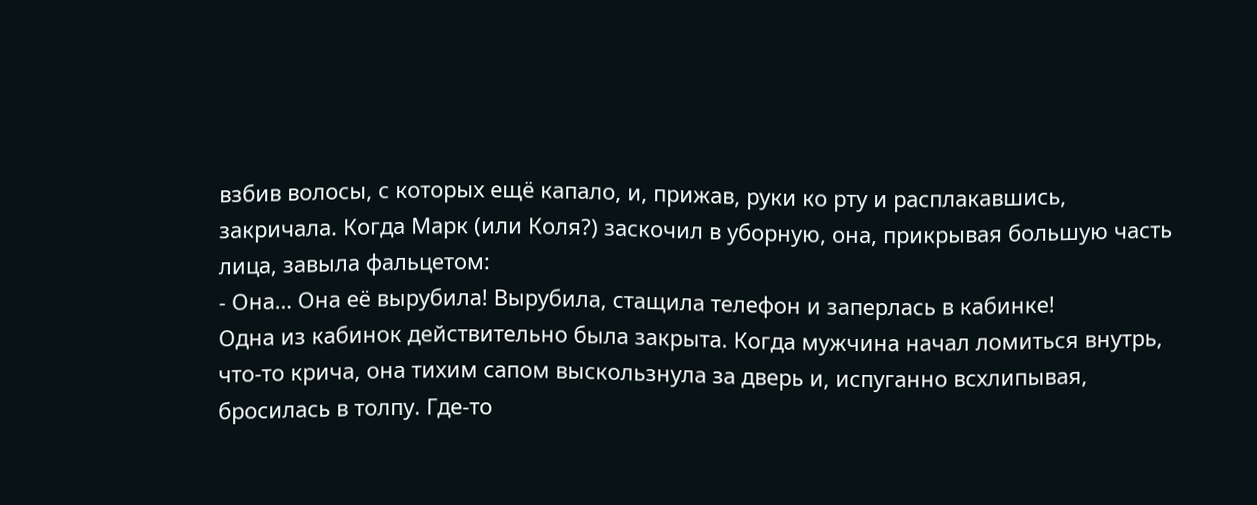взбив волосы, с которых ещё капало, и, прижав, руки ко рту и расплакавшись, закричала. Когда Марк (или Коля?) заскочил в уборную, она, прикрывая большую часть лица, завыла фальцетом:
- Она… Она её вырубила! Вырубила, стащила телефон и заперлась в кабинке!
Одна из кабинок действительно была закрыта. Когда мужчина начал ломиться внутрь, что-то крича, она тихим сапом выскользнула за дверь и, испуганно всхлипывая, бросилась в толпу. Где-то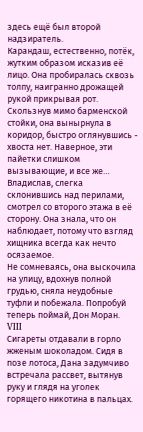здесь ещё был второй надзиратель.
Карандаш, естественно, потёк, жутким образом исказив её лицо. Она пробиралась сквозь толпу, наигранно дрожащей рукой прикрывая рот. Скользнув мимо барменской стойки, она вынырнула в коридор, быстро оглянувшись - хвоста нет. Наверное, эти пайетки слишком вызывающие, и все же…
Владислав, слегка склонившись над перилами, смотрел со второго этажа в её сторону. Она знала, что он наблюдает, потому что взгляд хищника всегда как нечто осязаемое.
Не сомневаясь, она выскочила на улицу, вдохнув полной грудью, сняла неудобные туфли и побежала. Попробуй теперь поймай, Дон Моран.
VIII
Сигареты отдавали в горло жженым шоколадом. Сидя в позе лотоса, Дана задумчиво встречала рассвет, вытянув руку и глядя на уголек горящего никотина в пальцах.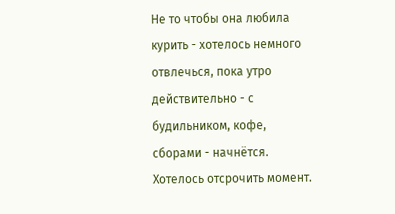Не то чтобы она любила курить - хотелось немного отвлечься, пока утро действительно - с будильником, кофе, сборами - начнётся. Хотелось отсрочить момент.